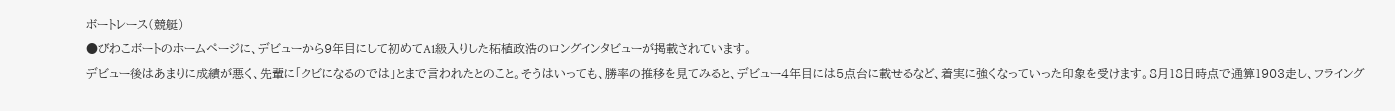ボートレース(競艇)
●びわこボートのホームページに、デビューから9年目にして初めてA1級入りした柘植政浩のロングインタビューが掲載されています。
デビュー後はあまりに成績が悪く、先輩に「クビになるのでは」とまで言われたとのこと。そうはいっても、勝率の推移を見てみると、デビュー4年目には5点台に載せるなど、着実に強くなっていった印象を受けます。8月18日時点で通算1903走し、フライング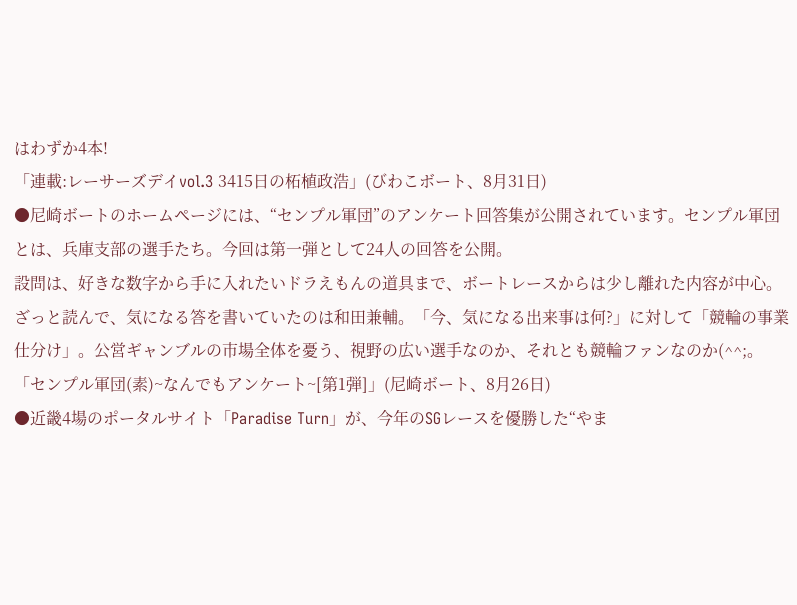はわずか4本!
「連載:レーサーズデイvol.3 3415日の柘植政浩」(びわこボート、8月31日)
●尼崎ボートのホームページには、“センプル軍団”のアンケート回答集が公開されています。センプル軍団とは、兵庫支部の選手たち。今回は第一弾として24人の回答を公開。
設問は、好きな数字から手に入れたいドラえもんの道具まで、ボートレースからは少し離れた内容が中心。ざっと読んで、気になる答を書いていたのは和田兼輔。「今、気になる出来事は何?」に対して「競輪の事業仕分け」。公営ギャンブルの市場全体を憂う、視野の広い選手なのか、それとも競輪ファンなのか(^^;。
「センプル軍団(素)~なんでもアンケート~[第1弾]」(尼崎ボート、8月26日)
●近畿4場のポータルサイト「Paradise Turn」が、今年のSGレースを優勝した“やま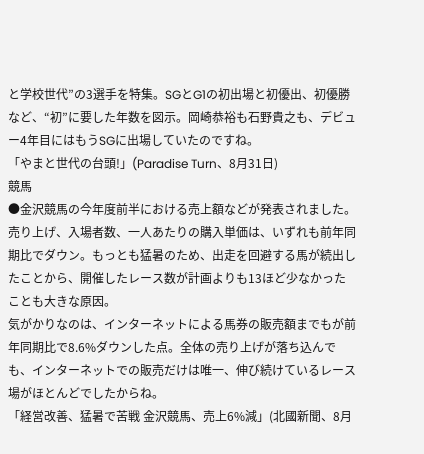と学校世代”の3選手を特集。SGとG1の初出場と初優出、初優勝など、“初”に要した年数を図示。岡崎恭裕も石野貴之も、デビュー4年目にはもうSGに出場していたのですね。
「やまと世代の台頭!」(Paradise Turn、8月31日)
競馬
●金沢競馬の今年度前半における売上額などが発表されました。売り上げ、入場者数、一人あたりの購入単価は、いずれも前年同期比でダウン。もっとも猛暑のため、出走を回避する馬が続出したことから、開催したレース数が計画よりも13ほど少なかったことも大きな原因。
気がかりなのは、インターネットによる馬券の販売額までもが前年同期比で8.6%ダウンした点。全体の売り上げが落ち込んでも、インターネットでの販売だけは唯一、伸び続けているレース場がほとんどでしたからね。
「経営改善、猛暑で苦戦 金沢競馬、売上6%減」(北國新聞、8月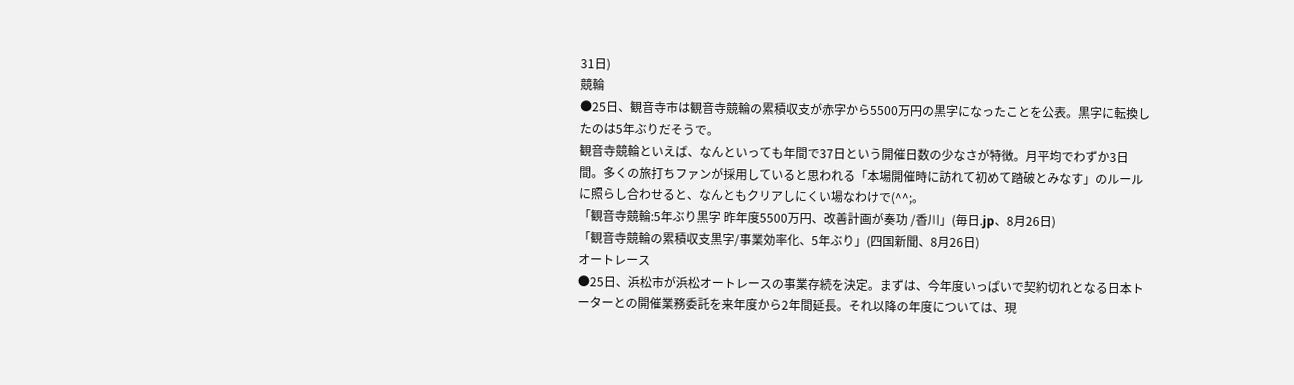31日)
競輪
●25日、観音寺市は観音寺競輪の累積収支が赤字から5500万円の黒字になったことを公表。黒字に転換したのは5年ぶりだそうで。
観音寺競輪といえば、なんといっても年間で37日という開催日数の少なさが特徴。月平均でわずか3日間。多くの旅打ちファンが採用していると思われる「本場開催時に訪れて初めて踏破とみなす」のルールに照らし合わせると、なんともクリアしにくい場なわけで(^^;。
「観音寺競輪:5年ぶり黒字 昨年度5500万円、改善計画が奏功 /香川」(毎日.jp、8月26日)
「観音寺競輪の累積収支黒字/事業効率化、5年ぶり」(四国新聞、8月26日)
オートレース
●25日、浜松市が浜松オートレースの事業存続を決定。まずは、今年度いっぱいで契約切れとなる日本トーターとの開催業務委託を来年度から2年間延長。それ以降の年度については、現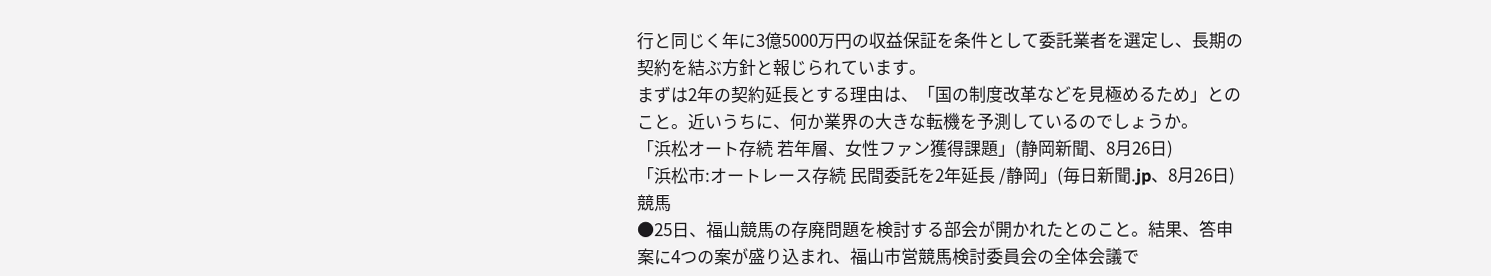行と同じく年に3億5000万円の収益保証を条件として委託業者を選定し、長期の契約を結ぶ方針と報じられています。
まずは2年の契約延長とする理由は、「国の制度改革などを見極めるため」とのこと。近いうちに、何か業界の大きな転機を予測しているのでしょうか。
「浜松オート存続 若年層、女性ファン獲得課題」(静岡新聞、8月26日)
「浜松市:オートレース存続 民間委託を2年延長 /静岡」(毎日新聞.jp、8月26日)
競馬
●25日、福山競馬の存廃問題を検討する部会が開かれたとのこと。結果、答申案に4つの案が盛り込まれ、福山市営競馬検討委員会の全体会議で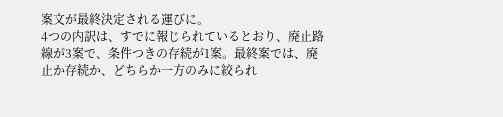案文が最終決定される運びに。
4つの内訳は、すでに報じられているとおり、廃止路線が3案で、条件つきの存続が1案。最終案では、廃止か存続か、どちらか一方のみに絞られ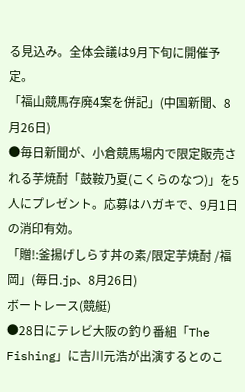る見込み。全体会議は9月下旬に開催予定。
「福山競馬存廃4案を併記」(中国新聞、8月26日)
●毎日新聞が、小倉競馬場内で限定販売される芋焼酎「鼓鞍乃夏(こくらのなつ)」を5人にプレゼント。応募はハガキで、9月1日の消印有効。
「贈!:釜揚げしらす丼の素/限定芋焼酎 /福岡」(毎日.jp、8月26日)
ボートレース(競艇)
●28日にテレビ大阪の釣り番組「The Fishing」に吉川元浩が出演するとのこ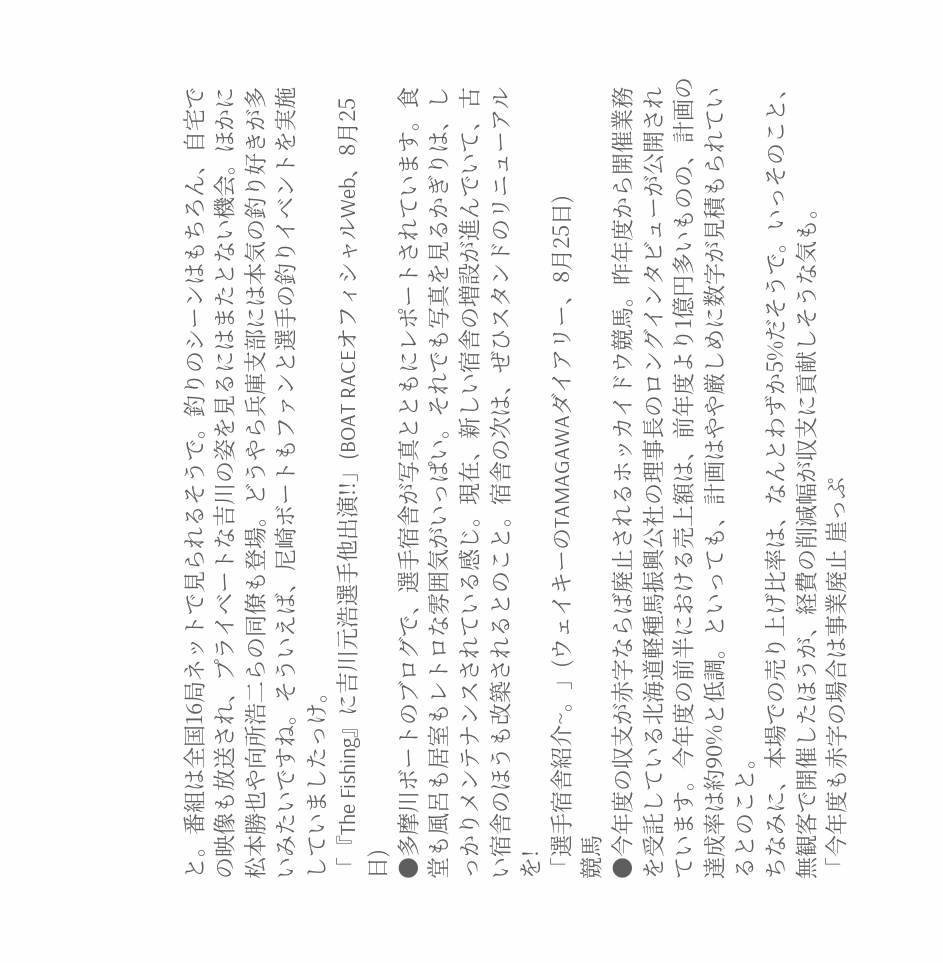と。番組は全国16局ネットで見られるそうで。釣りのシーンはもちろん、自宅での映像も放送され、プライベートな吉川の姿を見るにはまたとない機会。ほかに松本勝也や向所浩二らの同僚も登場。どうやら兵庫支部には本気の釣り好きが多いみたいですね。そういえば、尼崎ボートもファンと選手の釣りイベントを実施していましたっけ。
「『The Fishing』に吉川元浩選手他出演!!」(BOAT RACEオフィシャルWeb、8月25日)
●多摩川ボートのブログで、選手宿舎が写真とともにレポートされています。食堂も風呂も居室もレトロな雰囲気がいっぱい。それでも写真を見るかぎりは、しっかりメンテナンスされている感じ。現在、新しい宿舎の増設が進んでいて、古い宿舎のほうも改築されるとのこと。宿舎の次は、ぜひスタンドのリニューアルを!
「選手宿舎紹介~。」(ウェイキーのTAMAGAWAダイアリー、8月25日)
競馬
●今年度の収支が赤字ならば廃止されるホッカイドウ競馬。昨年度から開催業務を受託している北海道軽種馬振興公社の理事長のロングインタビューが公開されています。今年度の前半における売上額は、前年度より1億円多いものの、計画の達成率は約90%と低調。といっても、計画はやや厳しめに数字が見積もられているとのこと。
ちなみに、本場での売り上げ比率は、なんとわずか5%だそうで。いっそのこと、無観客で開催したほうが、経費の削減幅が収支に貢献しそうな気も。
「今年度も赤字の場合は事業廃止 崖っぷ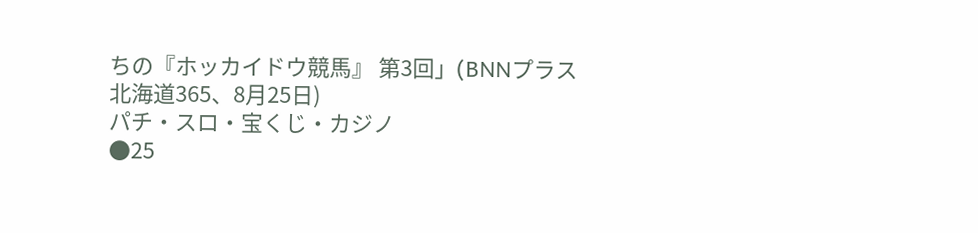ちの『ホッカイドウ競馬』 第3回」(BNNプラス北海道365、8月25日)
パチ・スロ・宝くじ・カジノ
●25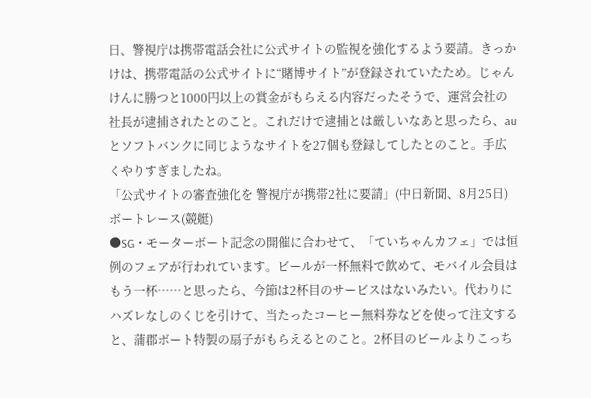日、警視庁は携帯電話会社に公式サイトの監視を強化するよう要請。きっかけは、携帯電話の公式サイトに“賭博サイト”が登録されていたため。じゃんけんに勝つと1000円以上の賞金がもらえる内容だったそうで、運営会社の社長が逮捕されたとのこと。これだけで逮捕とは厳しいなあと思ったら、auとソフトバンクに同じようなサイトを27個も登録してしたとのこと。手広くやりすぎましたね。
「公式サイトの審査強化を 警視庁が携帯2社に要請」(中日新聞、8月25日)
ボートレース(競艇)
●SG・モーターボート記念の開催に合わせて、「ていちゃんカフェ」では恒例のフェアが行われています。ビールが一杯無料で飲めて、モバイル会員はもう一杯……と思ったら、今節は2杯目のサービスはないみたい。代わりにハズレなしのくじを引けて、当たったコーヒー無料券などを使って注文すると、蒲郡ボート特製の扇子がもらえるとのこと。2杯目のビールよりこっち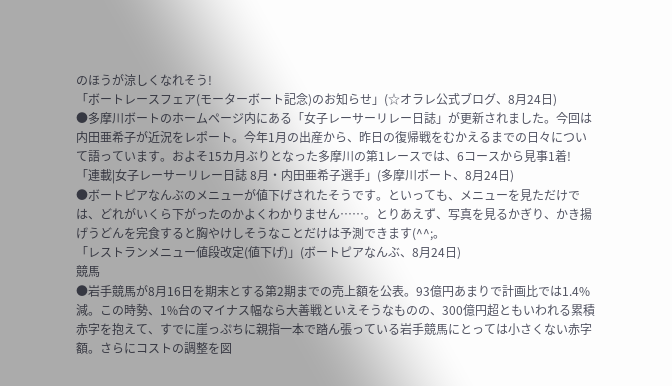のほうが涼しくなれそう!
「ボートレースフェア(モーターボート記念)のお知らせ」(☆オラレ公式ブログ、8月24日)
●多摩川ボートのホームページ内にある「女子レーサーリレー日誌」が更新されました。今回は内田亜希子が近況をレポート。今年1月の出産から、昨日の復帰戦をむかえるまでの日々について語っています。およそ15カ月ぶりとなった多摩川の第1レースでは、6コースから見事1着!
「連載|女子レーサーリレー日誌 8月・内田亜希子選手」(多摩川ボート、8月24日)
●ボートピアなんぶのメニューが値下げされたそうです。といっても、メニューを見ただけでは、どれがいくら下がったのかよくわかりません……。とりあえず、写真を見るかぎり、かき揚げうどんを完食すると胸やけしそうなことだけは予測できます(^^;。
「レストランメニュー値段改定(値下げ)」(ボートピアなんぶ、8月24日)
競馬
●岩手競馬が8月16日を期末とする第2期までの売上額を公表。93億円あまりで計画比では1.4%減。この時勢、1%台のマイナス幅なら大善戦といえそうなものの、300億円超ともいわれる累積赤字を抱えて、すでに崖っぷちに親指一本で踏ん張っている岩手競馬にとっては小さくない赤字額。さらにコストの調整を図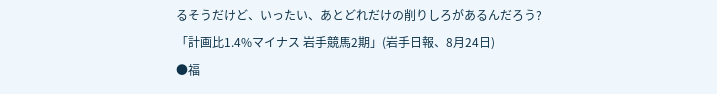るそうだけど、いったい、あとどれだけの削りしろがあるんだろう?
「計画比1.4%マイナス 岩手競馬2期」(岩手日報、8月24日)
●福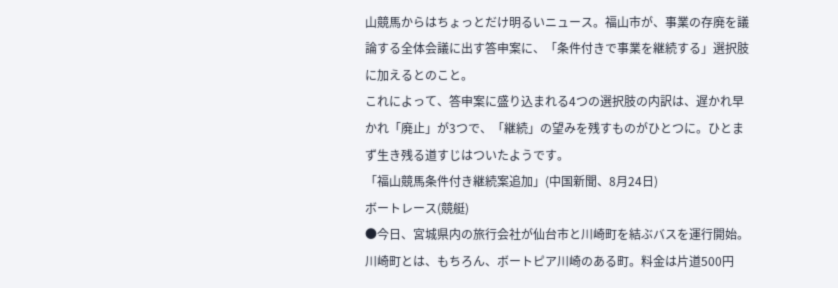山競馬からはちょっとだけ明るいニュース。福山市が、事業の存廃を議論する全体会議に出す答申案に、「条件付きで事業を継続する」選択肢に加えるとのこと。
これによって、答申案に盛り込まれる4つの選択肢の内訳は、遅かれ早かれ「廃止」が3つで、「継続」の望みを残すものがひとつに。ひとまず生き残る道すじはついたようです。
「福山競馬条件付き継続案追加」(中国新聞、8月24日)
ボートレース(競艇)
●今日、宮城県内の旅行会社が仙台市と川崎町を結ぶバスを運行開始。川崎町とは、もちろん、ボートピア川崎のある町。料金は片道500円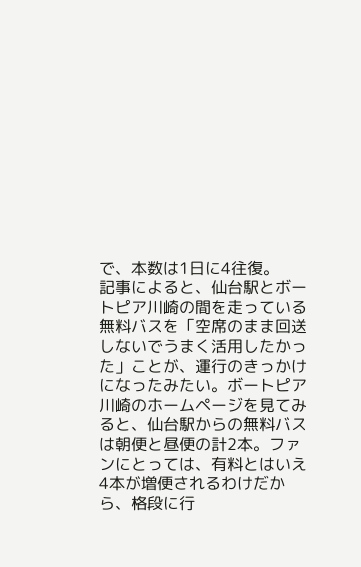で、本数は1日に4往復。
記事によると、仙台駅とボートピア川崎の間を走っている無料バスを「空席のまま回送しないでうまく活用したかった」ことが、運行のきっかけになったみたい。ボートピア川崎のホームページを見てみると、仙台駅からの無料バスは朝便と昼便の計2本。ファンにとっては、有料とはいえ4本が増便されるわけだから、格段に行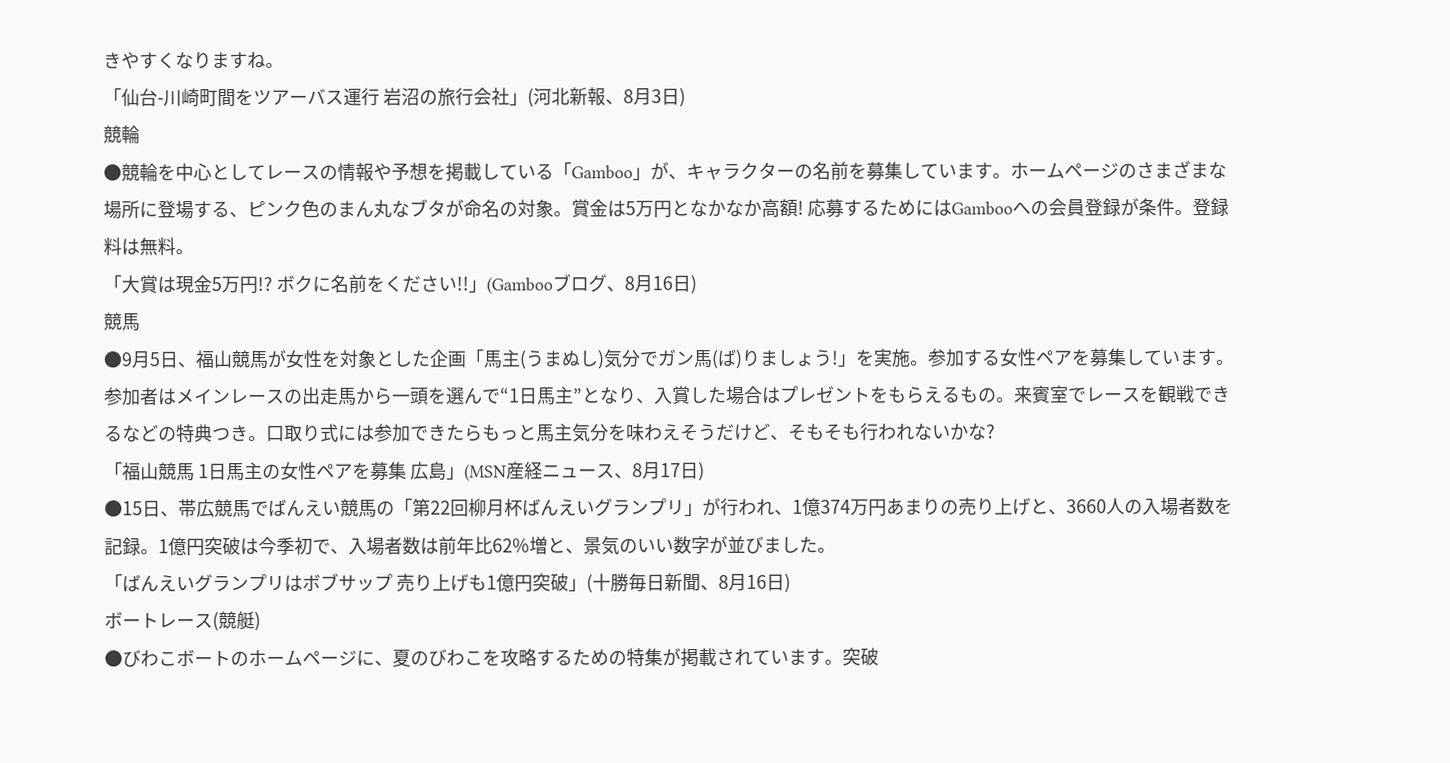きやすくなりますね。
「仙台-川崎町間をツアーバス運行 岩沼の旅行会社」(河北新報、8月3日)
競輪
●競輪を中心としてレースの情報や予想を掲載している「Gamboo」が、キャラクターの名前を募集しています。ホームページのさまざまな場所に登場する、ピンク色のまん丸なブタが命名の対象。賞金は5万円となかなか高額! 応募するためにはGambooへの会員登録が条件。登録料は無料。
「大賞は現金5万円!? ボクに名前をください!!」(Gambooブログ、8月16日)
競馬
●9月5日、福山競馬が女性を対象とした企画「馬主(うまぬし)気分でガン馬(ば)りましょう!」を実施。参加する女性ペアを募集しています。
参加者はメインレースの出走馬から一頭を選んで“1日馬主”となり、入賞した場合はプレゼントをもらえるもの。来賓室でレースを観戦できるなどの特典つき。口取り式には参加できたらもっと馬主気分を味わえそうだけど、そもそも行われないかな?
「福山競馬 1日馬主の女性ペアを募集 広島」(MSN産経ニュース、8月17日)
●15日、帯広競馬でばんえい競馬の「第22回柳月杯ばんえいグランプリ」が行われ、1億374万円あまりの売り上げと、3660人の入場者数を記録。1億円突破は今季初で、入場者数は前年比62%増と、景気のいい数字が並びました。
「ばんえいグランプリはボブサップ 売り上げも1億円突破」(十勝毎日新聞、8月16日)
ボートレース(競艇)
●びわこボートのホームページに、夏のびわこを攻略するための特集が掲載されています。突破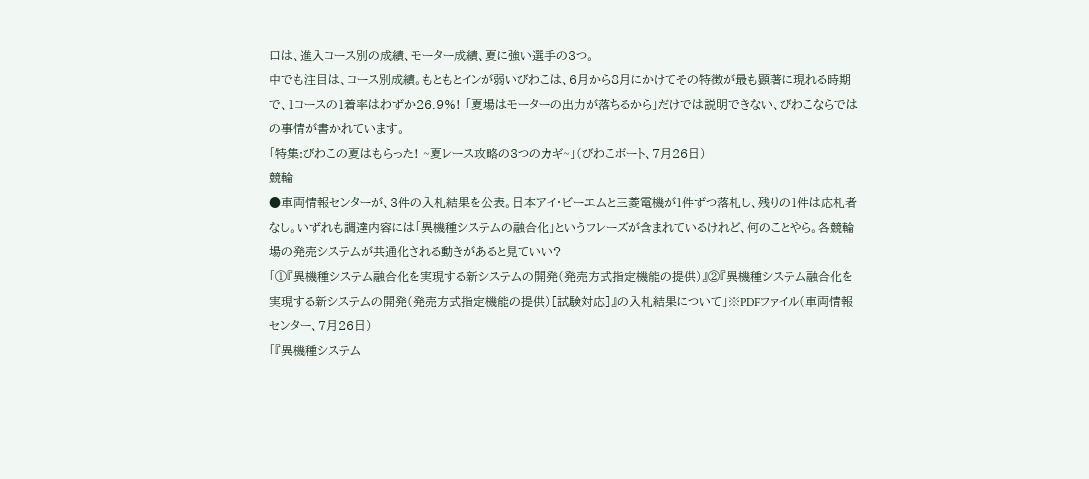口は、進入コース別の成績、モーター成績、夏に強い選手の3つ。
中でも注目は、コース別成績。もともとインが弱いびわこは、6月から8月にかけてその特徴が最も顕著に現れる時期で、1コースの1着率はわずか26.9%! 「夏場はモーターの出力が落ちるから」だけでは説明できない、びわこならではの事情が書かれています。
「特集:びわこの夏はもらった! ~夏レース攻略の3つのカギ~」(びわこボート、7月26日)
競輪
●車両情報センターが、3件の入札結果を公表。日本アイ・ビーエムと三菱電機が1件ずつ落札し、残りの1件は応札者なし。いずれも調達内容には「異機種システムの融合化」というフレーズが含まれているけれど、何のことやら。各競輪場の発売システムが共通化される動きがあると見ていい?
「①『異機種システム融合化を実現する新システムの開発(発売方式指定機能の提供)』②『異機種システム融合化を実現する新システムの開発(発売方式指定機能の提供)[試験対応]』の入札結果について」※PDFファイル(車両情報センター、7月26日)
「『異機種システム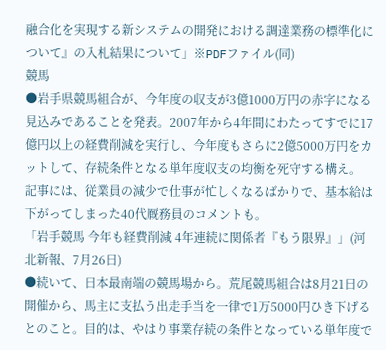融合化を実現する新システムの開発における調達業務の標準化について』の入札結果について」※PDFファイル(同)
競馬
●岩手県競馬組合が、今年度の収支が3億1000万円の赤字になる見込みであることを発表。2007年から4年間にわたってすでに17億円以上の経費削減を実行し、今年度もさらに2億5000万円をカットして、存続条件となる単年度収支の均衡を死守する構え。
記事には、従業員の減少で仕事が忙しくなるばかりで、基本給は下がってしまった40代厩務員のコメントも。
「岩手競馬 今年も経費削減 4年連続に関係者『もう限界』」(河北新報、7月26日)
●続いて、日本最南端の競馬場から。荒尾競馬組合は8月21日の開催から、馬主に支払う出走手当を一律で1万5000円ひき下げるとのこと。目的は、やはり事業存続の条件となっている単年度で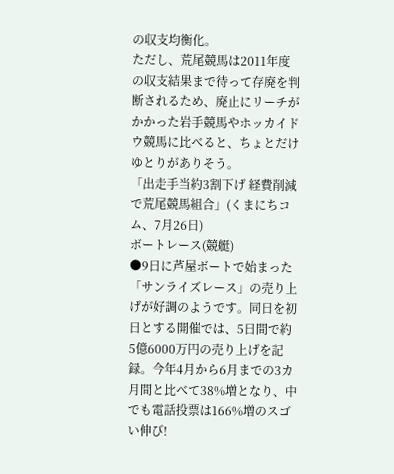の収支均衡化。
ただし、荒尾競馬は2011年度の収支結果まで待って存廃を判断されるため、廃止にリーチがかかった岩手競馬やホッカイドウ競馬に比べると、ちょとだけゆとりがありそう。
「出走手当約3割下げ 経費削減で荒尾競馬組合」(くまにちコム、7月26日)
ボートレース(競艇)
●9日に芦屋ボートで始まった「サンライズレース」の売り上げが好調のようです。同日を初日とする開催では、5日間で約5億6000万円の売り上げを記録。今年4月から6月までの3カ月間と比べて38%増となり、中でも電話投票は166%増のスゴい伸び!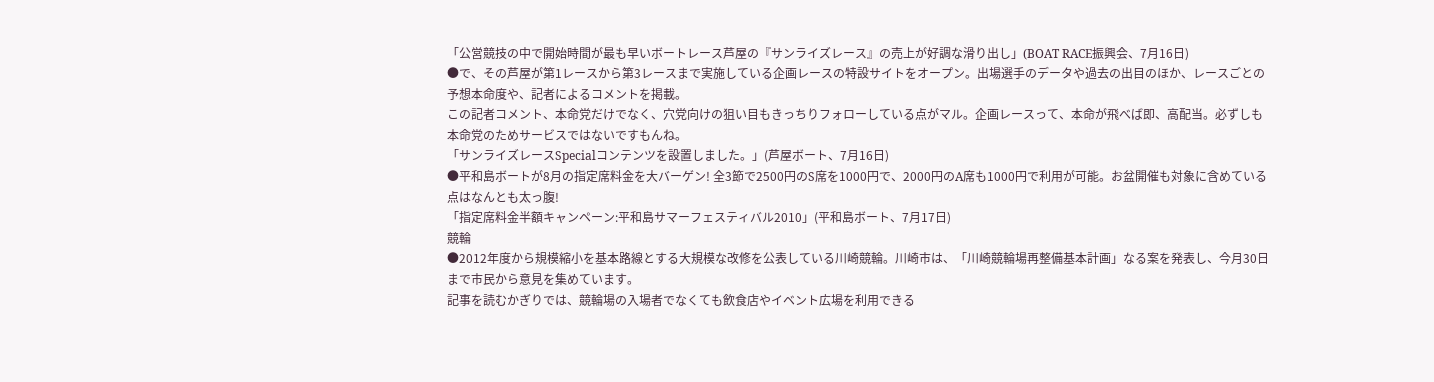「公営競技の中で開始時間が最も早いボートレース芦屋の『サンライズレース』の売上が好調な滑り出し」(BOAT RACE振興会、7月16日)
●で、その芦屋が第1レースから第3レースまで実施している企画レースの特設サイトをオープン。出場選手のデータや過去の出目のほか、レースごとの予想本命度や、記者によるコメントを掲載。
この記者コメント、本命党だけでなく、穴党向けの狙い目もきっちりフォローしている点がマル。企画レースって、本命が飛べば即、高配当。必ずしも本命党のためサービスではないですもんね。
「サンライズレースSpecialコンテンツを設置しました。」(芦屋ボート、7月16日)
●平和島ボートが8月の指定席料金を大バーゲン! 全3節で2500円のS席を1000円で、2000円のA席も1000円で利用が可能。お盆開催も対象に含めている点はなんとも太っ腹!
「指定席料金半額キャンペーン:平和島サマーフェスティバル2010」(平和島ボート、7月17日)
競輪
●2012年度から規模縮小を基本路線とする大規模な改修を公表している川崎競輪。川崎市は、「川崎競輪場再整備基本計画」なる案を発表し、今月30日まで市民から意見を集めています。
記事を読むかぎりでは、競輪場の入場者でなくても飲食店やイベント広場を利用できる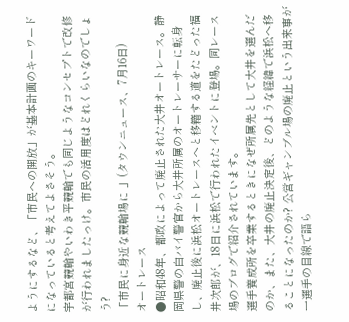ようにするなど、「市民への開放」が基本計画のキーワードになっていると考えてよさそう。
宇都宮競輪やいわき平競輪でも同じようなコンセプトで改修が行われましたっけ。市民の活用度はどれくらいなのでしょう?
「市民に身近な競輪場に 」(タウンニュース、7月16日)
オートレース
●昭和48年、都政によって廃止された大井オートレース。静岡県警の白バイ警官から大井所属のオートレーサーに転身し、廃止後に浜松オートレースへと移籍する道をたどった福井次郎が、18日に浜松で行われたイベントに登場。同レース場のブログで紹介されています。
選手養成所を卒業するときになぜ所属先として大井を選んだのか、また、大井の廃止決定後、どのような経緯で浜松へ移ることになったのか? 公営ギャンブル場の廃止という出来事が一選手の目線で語ら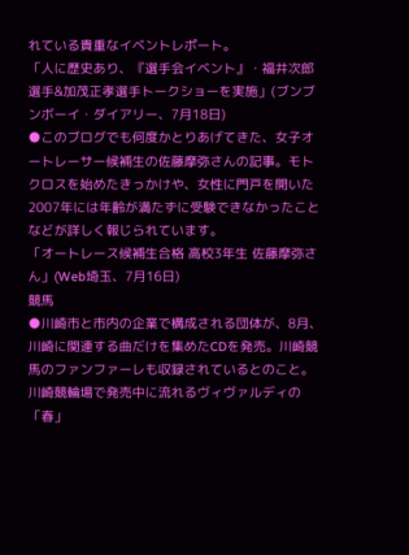れている貴重なイベントレポート。
「人に歴史あり、『選手会イベント』・福井次郎選手&加茂正孝選手トークショーを実施」(ブンブンボーイ・ダイアリー、7月18日)
●このブログでも何度かとりあげてきた、女子オートレーサー候補生の佐藤摩弥さんの記事。モトクロスを始めたきっかけや、女性に門戸を開いた2007年には年齢が満たずに受験できなかったことなどが詳しく報じられています。
「オートレース候補生合格 高校3年生 佐藤摩弥さん」(Web埼玉、7月16日)
競馬
●川崎市と市内の企業で構成される団体が、8月、川崎に関連する曲だけを集めたCDを発売。川崎競馬のファンファーレも収録されているとのこと。川崎競輪場で発売中に流れるヴィヴァルディの「春」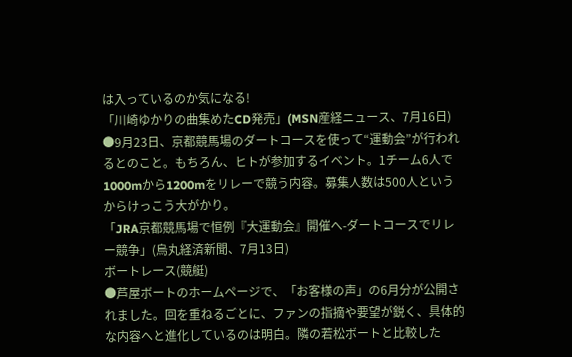は入っているのか気になる!
「川崎ゆかりの曲集めたCD発売」(MSN産経ニュース、7月16日)
●9月23日、京都競馬場のダートコースを使って“運動会”が行われるとのこと。もちろん、ヒトが参加するイベント。1チーム6人で1000mから1200mをリレーで競う内容。募集人数は500人というからけっこう大がかり。
「JRA京都競馬場で恒例『大運動会』開催へ-ダートコースでリレー競争」(烏丸経済新聞、7月13日)
ボートレース(競艇)
●芦屋ボートのホームページで、「お客様の声」の6月分が公開されました。回を重ねるごとに、ファンの指摘や要望が鋭く、具体的な内容へと進化しているのは明白。隣の若松ボートと比較した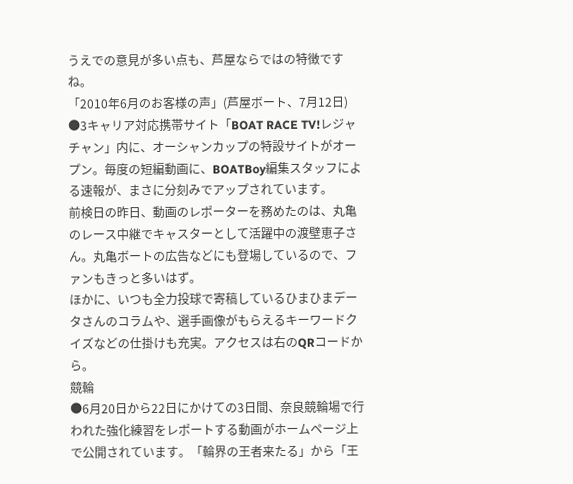うえでの意見が多い点も、芦屋ならではの特徴ですね。
「2010年6月のお客様の声」(芦屋ボート、7月12日)
●3キャリア対応携帯サイト「BOAT RACE TV!レジャチャン」内に、オーシャンカップの特設サイトがオープン。毎度の短編動画に、BOATBoy編集スタッフによる速報が、まさに分刻みでアップされています。
前検日の昨日、動画のレポーターを務めたのは、丸亀のレース中継でキャスターとして活躍中の渡壁恵子さん。丸亀ボートの広告などにも登場しているので、ファンもきっと多いはず。
ほかに、いつも全力投球で寄稿しているひまひまデータさんのコラムや、選手画像がもらえるキーワードクイズなどの仕掛けも充実。アクセスは右のQRコードから。
競輪
●6月20日から22日にかけての3日間、奈良競輪場で行われた強化練習をレポートする動画がホームページ上で公開されています。「輪界の王者来たる」から「王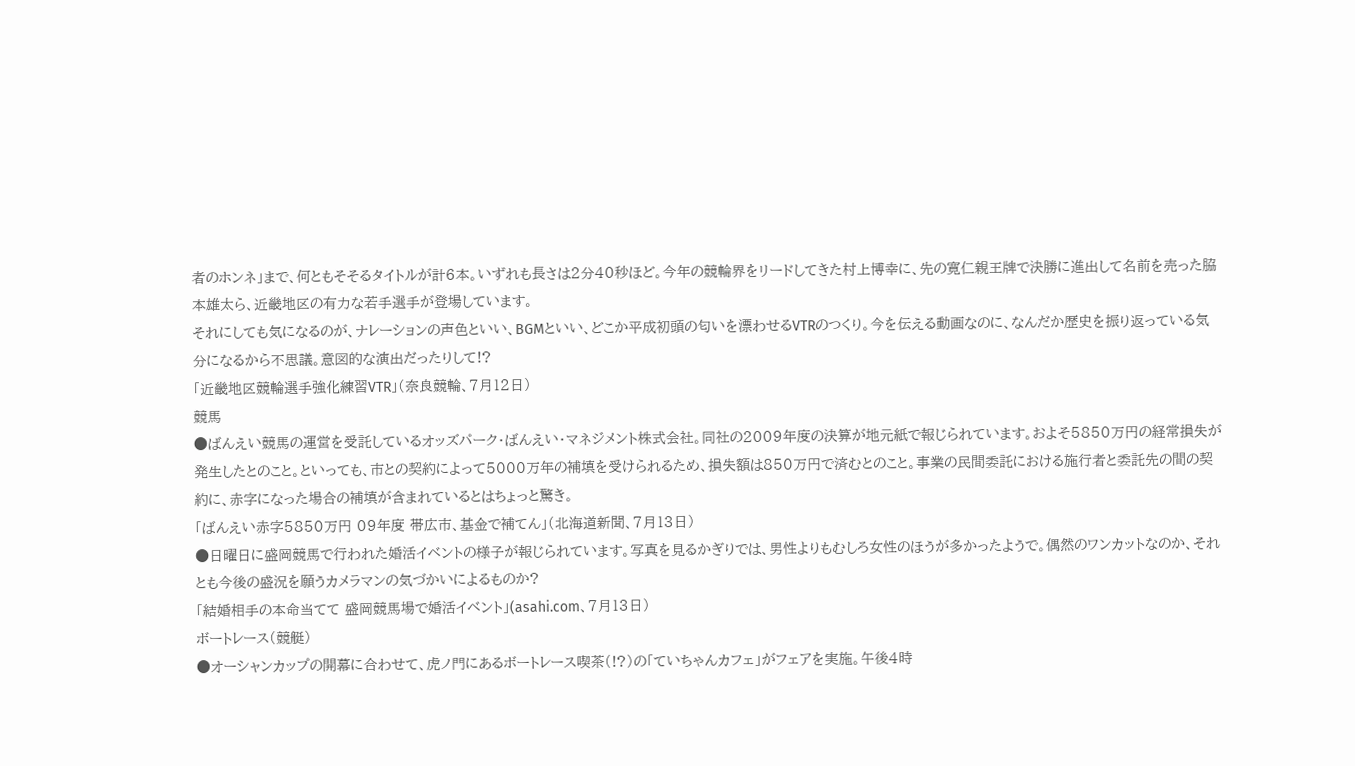者のホンネ」まで、何ともそそるタイトルが計6本。いずれも長さは2分40秒ほど。今年の競輪界をリードしてきた村上博幸に、先の寛仁親王牌で決勝に進出して名前を売った脇本雄太ら、近畿地区の有力な若手選手が登場しています。
それにしても気になるのが、ナレーションの声色といい、BGMといい、どこか平成初頭の匂いを漂わせるVTRのつくり。今を伝える動画なのに、なんだか歴史を振り返っている気分になるから不思議。意図的な演出だったりして!?
「近畿地区競輪選手強化練習VTR」(奈良競輪、7月12日)
競馬
●ばんえい競馬の運営を受託しているオッズパーク・ばんえい・マネジメント株式会社。同社の2009年度の決算が地元紙で報じられています。およそ5850万円の経常損失が発生したとのこと。といっても、市との契約によって5000万年の補填を受けられるため、損失額は850万円で済むとのこと。事業の民間委託における施行者と委託先の間の契約に、赤字になった場合の補填が含まれているとはちょっと驚き。
「ばんえい赤字5850万円 09年度 帯広市、基金で補てん」(北海道新聞、7月13日)
●日曜日に盛岡競馬で行われた婚活イベントの様子が報じられています。写真を見るかぎりでは、男性よりもむしろ女性のほうが多かったようで。偶然のワンカットなのか、それとも今後の盛況を願うカメラマンの気づかいによるものか?
「結婚相手の本命当てて 盛岡競馬場で婚活イベント」(asahi.com、7月13日)
ボートレース(競艇)
●オーシャンカップの開幕に合わせて、虎ノ門にあるボートレース喫茶(!?)の「ていちゃんカフェ」がフェアを実施。午後4時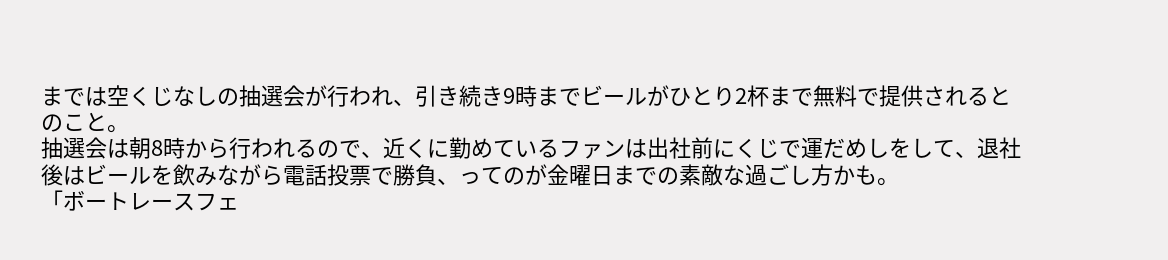までは空くじなしの抽選会が行われ、引き続き9時までビールがひとり2杯まで無料で提供されるとのこと。
抽選会は朝8時から行われるので、近くに勤めているファンは出社前にくじで運だめしをして、退社後はビールを飲みながら電話投票で勝負、ってのが金曜日までの素敵な過ごし方かも。
「ボートレースフェ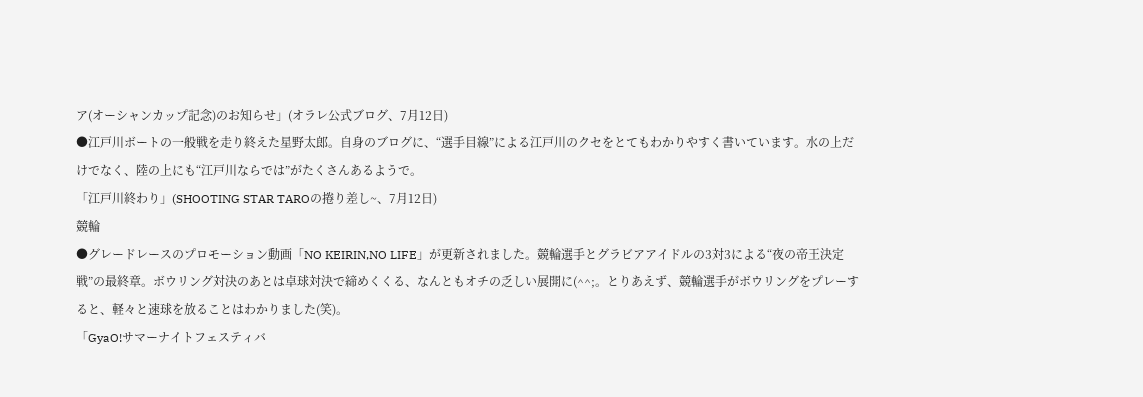ア(オーシャンカップ記念)のお知らせ」(オラレ公式ブログ、7月12日)
●江戸川ボートの一般戦を走り終えた星野太郎。自身のブログに、“選手目線”による江戸川のクセをとてもわかりやすく書いています。水の上だけでなく、陸の上にも“江戸川ならでは”がたくさんあるようで。
「江戸川終わり」(SHOOTING STAR TAROの捲り差し~、7月12日)
競輪
●グレードレースのプロモーション動画「NO KEIRIN,NO LIFE」が更新されました。競輪選手とグラビアアイドルの3対3による“夜の帝王決定戦”の最終章。ボウリング対決のあとは卓球対決で締めくくる、なんともオチの乏しい展開に(^^;。とりあえず、競輪選手がボウリングをプレーすると、軽々と速球を放ることはわかりました(笑)。
「GyaO!サマーナイトフェスティバ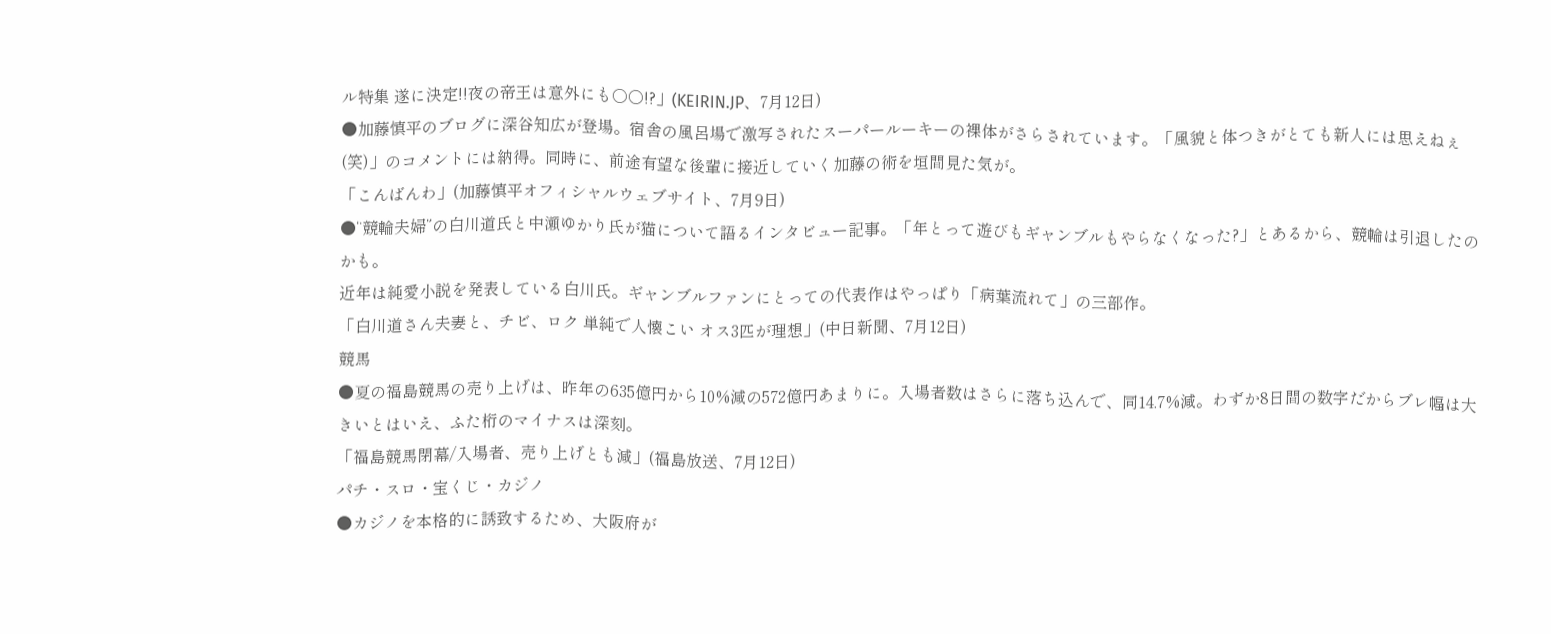ル特集 遂に決定!!夜の帝王は意外にも○○!?」(KEIRIN.JP、7月12日)
●加藤慎平のブログに深谷知広が登場。宿舎の風呂場で激写されたスーパールーキーの裸体がさらされています。「風貌と体つきがとても新人には思えねぇ(笑)」のコメントには納得。同時に、前途有望な後輩に接近していく加藤の術を垣間見た気が。
「こんばんわ」(加藤慎平オフィシャルウェブサイト、7月9日)
●“競輪夫婦”の白川道氏と中瀬ゆかり氏が猫について語るインタビュー記事。「年とって遊びもギャンブルもやらなくなった?」とあるから、競輪は引退したのかも。
近年は純愛小説を発表している白川氏。ギャンブルファンにとっての代表作はやっぱり「病葉流れて」の三部作。
「白川道さん夫妻と、チビ、ロク 単純で人懐こい オス3匹が理想」(中日新聞、7月12日)
競馬
●夏の福島競馬の売り上げは、昨年の635億円から10%減の572億円あまりに。入場者数はさらに落ち込んで、同14.7%減。わずか8日間の数字だからブレ幅は大きいとはいえ、ふた桁のマイナスは深刻。
「福島競馬閉幕/入場者、売り上げとも減」(福島放送、7月12日)
パチ・スロ・宝くじ・カジノ
●カジノを本格的に誘致するため、大阪府が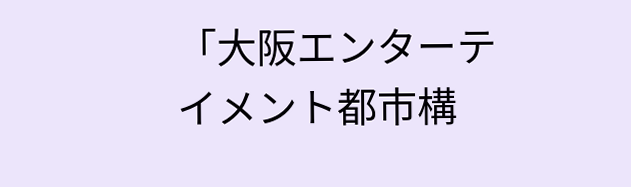「大阪エンターテイメント都市構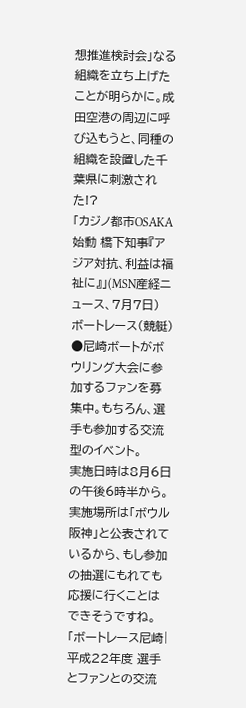想推進検討会」なる組織を立ち上げたことが明らかに。成田空港の周辺に呼び込もうと、同種の組織を設置した千葉県に刺激された!?
「カジノ都市OSAKA始動 橋下知事『アジア対抗、利益は福祉に』」(MSN産経ニュース、7月7日)
ボートレース(競艇)
●尼崎ボートがボウリング大会に参加するファンを募集中。もちろん、選手も参加する交流型のイベント。
実施日時は8月6日の午後6時半から。実施場所は「ボウル阪神」と公表されているから、もし参加の抽選にもれても応援に行くことはできそうですね。
「ボートレース尼崎|平成22年度 選手とファンとの交流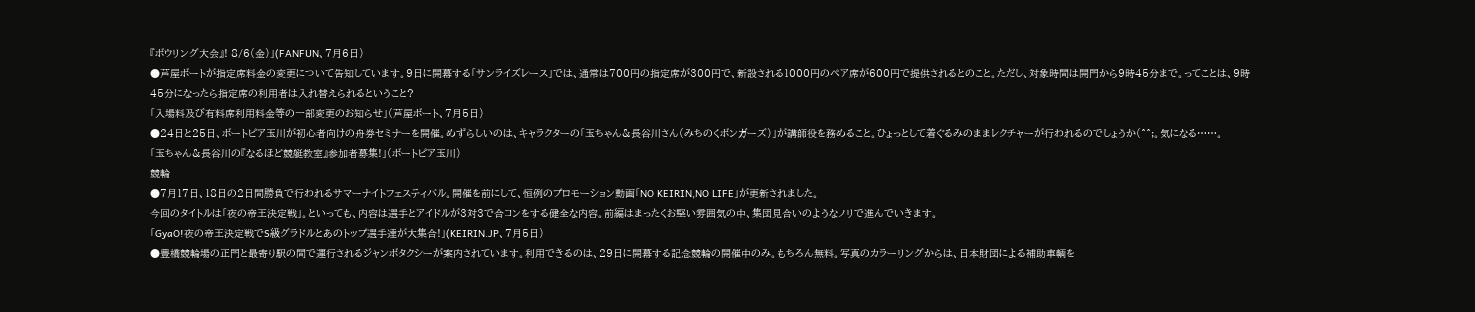『ボウリング大会』! 8/6(金)」(FANFUN、7月6日)
●芦屋ボートが指定席料金の変更について告知しています。9日に開幕する「サンライズレース」では、通常は700円の指定席が300円で、新設される1000円のペア席が600円で提供されるとのこと。ただし、対象時間は開門から9時45分まで。ってことは、9時45分になったら指定席の利用者は入れ替えられるということ?
「入場料及び有料席利用料金等の一部変更のお知らせ」(芦屋ボート、7月5日)
●24日と25日、ボートピア玉川が初心者向けの舟券セミナーを開催。めずらしいのは、キャラクターの「玉ちゃん&長谷川さん(みちのくボンガーズ)」が講師役を務めること。ひょっとして着ぐるみのままレクチャーが行われるのでしょうか(^^;。気になる……。
「玉ちゃん&長谷川の『なるほど競艇教室』参加者募集!」(ボートピア玉川)
競輪
●7月17日、18日の2日間勝負で行われるサマーナイトフェスティバル。開催を前にして、恒例のプロモーション動画「NO KEIRIN,NO LIFE」が更新されました。
今回のタイトルは「夜の帝王決定戦」。といっても、内容は選手とアイドルが3対3で合コンをする健全な内容。前編はまったくお堅い雰囲気の中、集団見合いのようなノリで進んでいきます。
「GyaO!夜の帝王決定戦でS級グラドルとあのトップ選手達が大集合!」(KEIRIN.JP、7月5日)
●豊橋競輪場の正門と最寄り駅の間で運行されるジャンボタクシーが案内されています。利用できるのは、29日に開幕する記念競輪の開催中のみ。もちろん無料。写真のカラーリングからは、日本財団による補助車輌を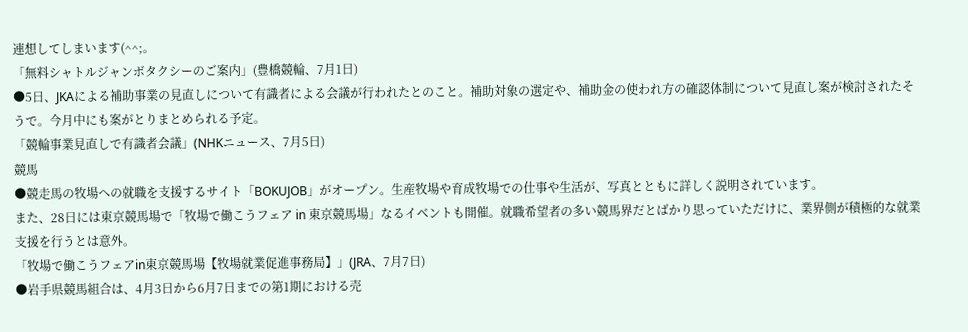連想してしまいます(^^;。
「無料シャトルジャンボタクシーのご案内」(豊橋競輪、7月1日)
●5日、JKAによる補助事業の見直しについて有識者による会議が行われたとのこと。補助対象の選定や、補助金の使われ方の確認体制について見直し案が検討されたそうで。今月中にも案がとりまとめられる予定。
「競輪事業見直しで有識者会議」(NHKニュース、7月5日)
競馬
●競走馬の牧場への就職を支援するサイト「BOKUJOB」がオープン。生産牧場や育成牧場での仕事や生活が、写真とともに詳しく説明されています。
また、28日には東京競馬場で「牧場で働こうフェア in 東京競馬場」なるイベントも開催。就職希望者の多い競馬界だとばかり思っていただけに、業界側が積極的な就業支援を行うとは意外。
「牧場で働こうフェアin東京競馬場【牧場就業促進事務局】」(JRA、7月7日)
●岩手県競馬組合は、4月3日から6月7日までの第1期における売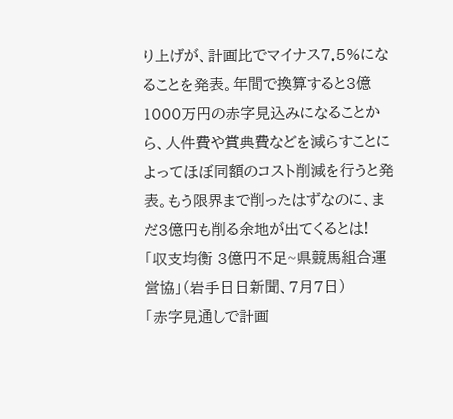り上げが、計画比でマイナス7.5%になることを発表。年間で換算すると3億1000万円の赤字見込みになることから、人件費や賞典費などを減らすことによってほぼ同額のコスト削減を行うと発表。もう限界まで削ったはずなのに、まだ3億円も削る余地が出てくるとは!
「収支均衡 3億円不足~県競馬組合運営協」(岩手日日新聞、7月7日)
「赤字見通しで計画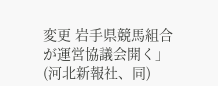変更 岩手県競馬組合が運営協議会開く」(河北新報社、同)